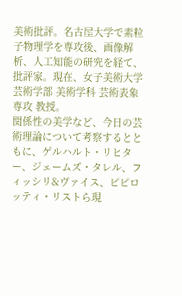美術批評。名古屋大学で素粒子物理学を専攻後、画像解析、人工知能の研究を経て、批評家。現在、女子美術大学 芸術学部 美術学科 芸術表象専攻 教授。
関係性の美学など、今日の芸術理論について考察するとともに、ゲルハルト・リヒター、ジェームズ・タレル、フィッシリ&ヴァイス、ピピロッティ・リストら現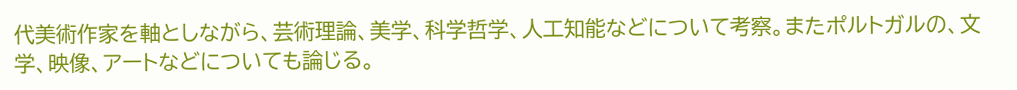代美術作家を軸としながら、芸術理論、美学、科学哲学、人工知能などについて考察。またポルトガルの、文学、映像、アートなどについても論じる。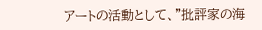アートの活動として、"批評家の海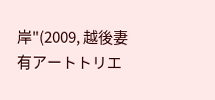岸"(2009, 越後妻有アートトリエ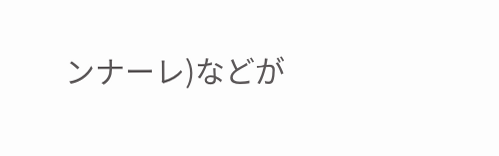ンナーレ)などが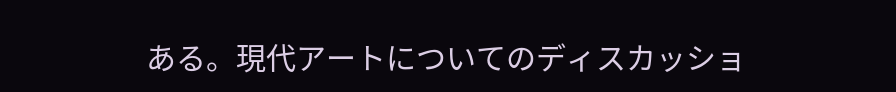ある。現代アートについてのディスカッショ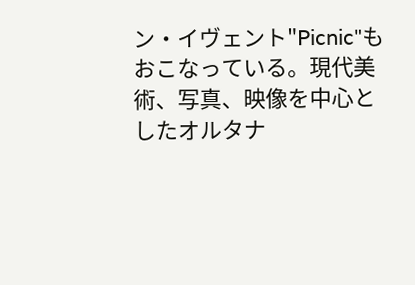ン・イヴェント"Picnic"もおこなっている。現代美術、写真、映像を中心としたオルタナ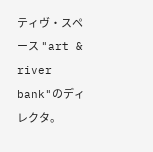ティヴ・スペース "art & river bank"のディレクタ。